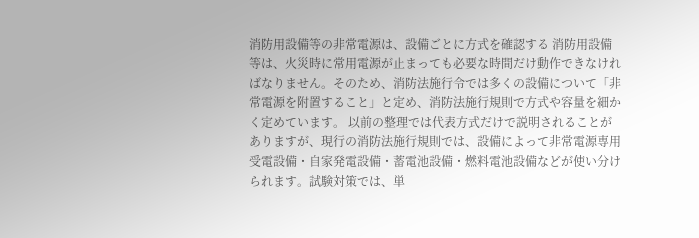消防用設備等の非常電源は、設備ごとに方式を確認する 消防用設備等は、火災時に常用電源が止まっても必要な時間だけ動作できなければなりません。そのため、消防法施行令では多くの設備について「非常電源を附置すること」と定め、消防法施行規則で方式や容量を細かく定めています。 以前の整理では代表方式だけで説明されることがありますが、現行の消防法施行規則では、設備によって非常電源専用受電設備・自家発電設備・蓄電池設備・燃料電池設備などが使い分けられます。試験対策では、単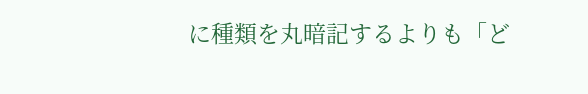に種類を丸暗記するよりも「ど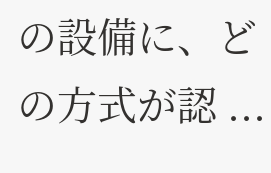の設備に、どの方式が認 ...